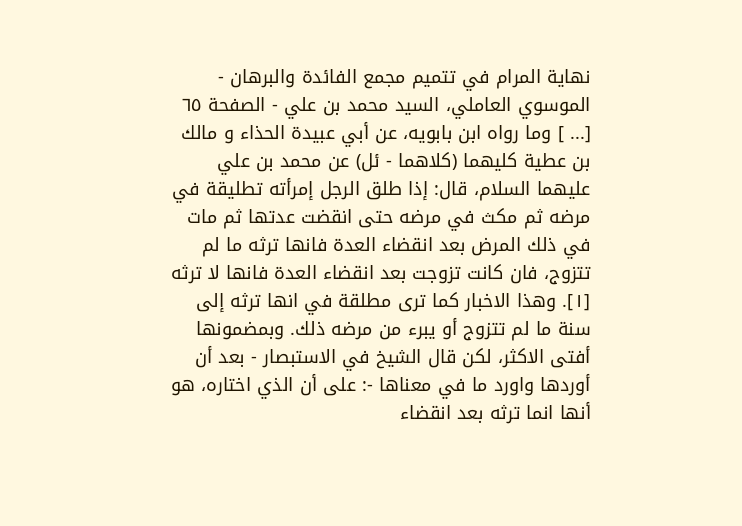نهاية المرام في تتميم مجمع الفائدة والبرهان - الموسوي العاملي، السيد محمد بن علي - الصفحة ٦٥
[... ] وما رواه ابن بابويه، عن أبي عبيدة الحذاء و مالك بن عطية كليهما (كلاهما - ئل) عن محمد بن علي عليهما السلام، قال: إذا طلق الرجل إمرأته تطليقة في مرضه ثم مكث في مرضه حتى انقضت عدتها ثم مات في ذلك المرض بعد انقضاء العدة فانها ترثه ما لم تتزوج، فان كانت تزوجت بعد انقضاء العدة فانها لا ترثه [١]. وهذا الاخبار كما ترى مطلقة في انها ترثه إلى سنة ما لم تتزوج أو يبرء من مرضه ذلك. وبمضمونها أفتى الاكثر، لكن قال الشيخ في الاستبصار - بعد أن أوردها واورد ما في معناها -: على أن الذي اختاره، هو أنها انما ترثه بعد انقضاء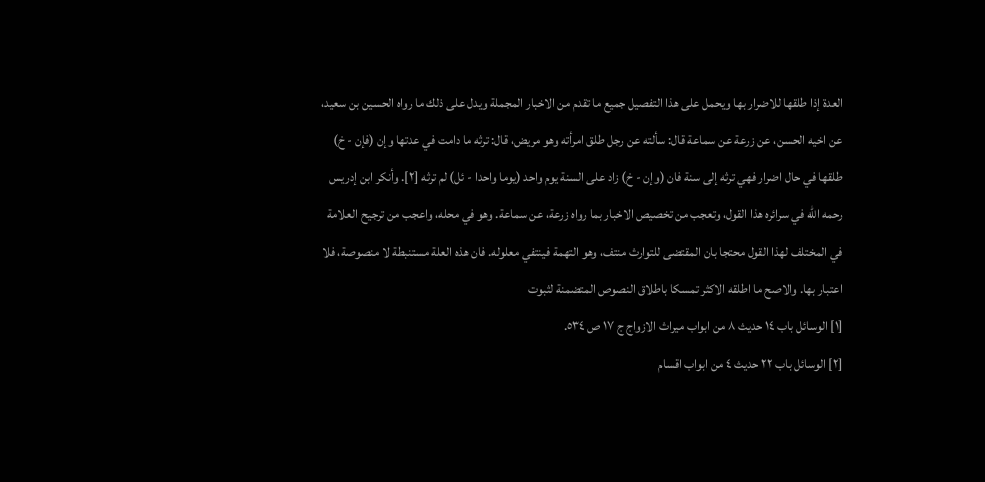العدة إذا طلقها للاضرار بها ويحمل على هذا التفصيل جميع ما تقدم من الاخبار المجملة ويدل على ذلك ما رواه الحسين بن سعيد، عن اخيه الحسن، عن زرعة عن سماعة قال: سألته عن رجل طلق امرأته وهو مريض، قال: ترثه ما دامت في عدتها وإن (فإن - خ) طلقها في حال اضرار فهي ترثه إلى سنة فان (وإن - خ) زاد على السنة يوم واحد (يوما واحدا - ئل) لم ترثه [٢]. وأنكر ابن إدريس رحمه الله في سرائره هذا القول، وتعجب من تخصيص الاخبار بما رواه زرعة، عن سماعة. وهو في محله، واعجب من ترجيح العلامة في المختلف لهذا القول محتجا بان المقتضى للتوارث منتف، وهو التهمة فينتفي معلوله. فان هذه العلة مستنبطة لا منصوصة، فلا اعتبار بها. والاصح ما اطلقه الاكثر تمسكا باطلاق النصوص المتضمنة لثبوت
[١] الوسائل باب ١٤ حديث ٨ من ابواب ميراث الازواج ج ١٧ ص ٥٣٤.
[٢] الوسائل باب ٢٢ حديث ٤ من ابواب اقسام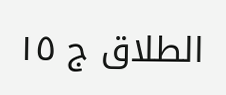الطلاق ج ١٥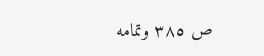ص ٣٨٥ وتمامه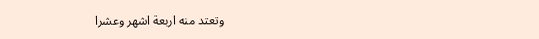وتعتد منه اربعة اشهر وعشرا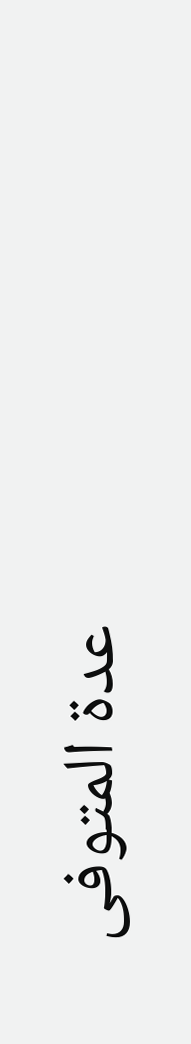عدة المتوفى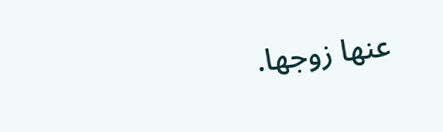عنها زوجها.